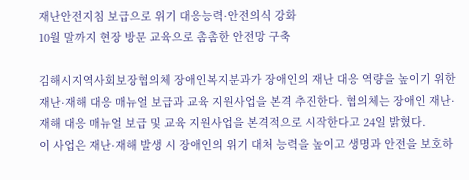재난안전지침 보급으로 위기 대응능력·안전의식 강화
10월 말까지 현장 방문 교육으로 촘촘한 안전망 구축

김해시지역사회보장협의체 장애인복지분과가 장애인의 재난 대응 역량을 높이기 위한 재난·재해 대응 매뉴얼 보급과 교육 지원사업을 본격 추진한다. 협의체는 장애인 재난·재해 대응 매뉴얼 보급 및 교육 지원사업을 본격적으로 시작한다고 24일 밝혔다.
이 사업은 재난·재해 발생 시 장애인의 위기 대처 능력을 높이고 생명과 안전을 보호하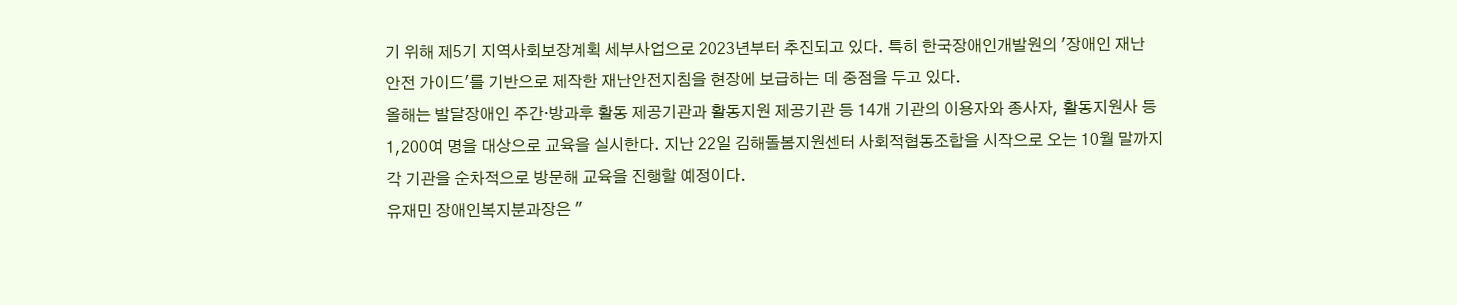기 위해 제5기 지역사회보장계획 세부사업으로 2023년부터 추진되고 있다. 특히 한국장애인개발원의 '장애인 재난 안전 가이드'를 기반으로 제작한 재난안전지침을 현장에 보급하는 데 중점을 두고 있다.
올해는 발달장애인 주간·방과후 활동 제공기관과 활동지원 제공기관 등 14개 기관의 이용자와 종사자, 활동지원사 등 1,200여 명을 대상으로 교육을 실시한다. 지난 22일 김해돌봄지원센터 사회적협동조합을 시작으로 오는 10월 말까지 각 기관을 순차적으로 방문해 교육을 진행할 예정이다.
유재민 장애인복지분과장은 "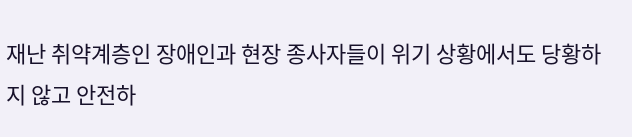재난 취약계층인 장애인과 현장 종사자들이 위기 상황에서도 당황하지 않고 안전하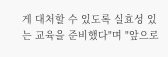게 대처할 수 있도록 실효성 있는 교육을 준비했다"며 "앞으로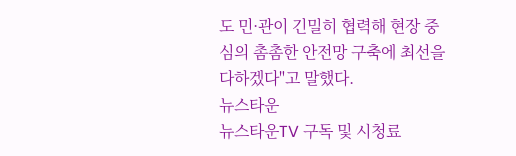도 민·관이 긴밀히 협력해 현장 중심의 촘촘한 안전망 구축에 최선을 다하겠다"고 말했다.
뉴스타운
뉴스타운TV 구독 및 시청료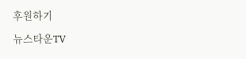후원하기
뉴스타운TV